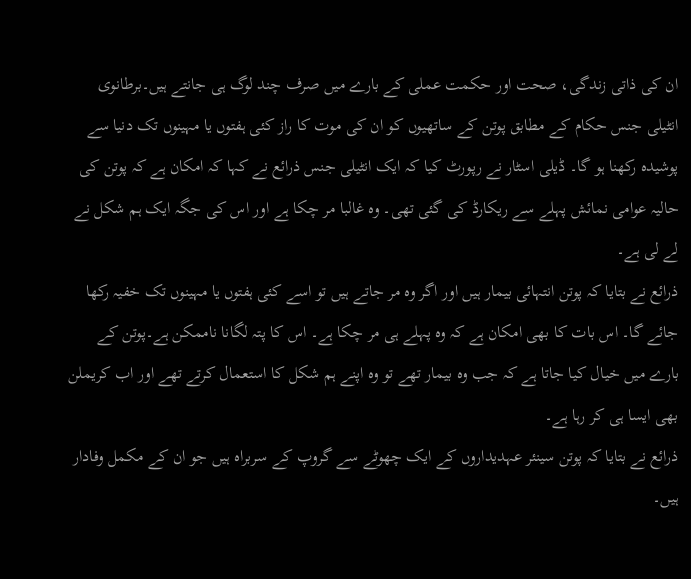ان کی ذاتی زندگی، صحت اور حکمت عملی کے بارے میں صرف چند لوگ ہی جانتے ہیں۔برطانوی انٹیلی جنس حکام کے مطابق پوتن کے ساتھیوں کو ان کی موت کا راز کئی ہفتوں یا مہینوں تک دنیا سے پوشیدہ رکھنا ہو گا۔ ڈیلی اسٹار نے رپورٹ کیا کہ ایک انٹیلی جنس ذرائع نے کہا کہ امکان ہے کہ پوتن کی حالیہ عوامی نمائش پہلے سے ریکارڈ کی گئی تھی۔ وہ غالبا مر چکا ہے اور اس کی جگہ ایک ہم شکل نے لے لی ہے۔
ذرائع نے بتایا کہ پوتن انتہائی بیمار ہیں اور اگر وہ مر جاتے ہیں تو اسے کئی ہفتوں یا مہینوں تک خفیہ رکھا جائے گا۔ اس بات کا بھی امکان ہے کہ وہ پہلے ہی مر چکا ہے۔ اس کا پتہ لگانا ناممکن ہے۔پوتن کے بارے میں خیال کیا جاتا ہے کہ جب وہ بیمار تھے تو وہ اپنے ہم شکل کا استعمال کرتے تھے اور اب کریملن بھی ایسا ہی کر رہا ہے۔
ذرائع نے بتایا کہ پوتن سینئر عہدیداروں کے ایک چھوٹے سے گروپ کے سربراہ ہیں جو ان کے مکمل وفادار ہیں۔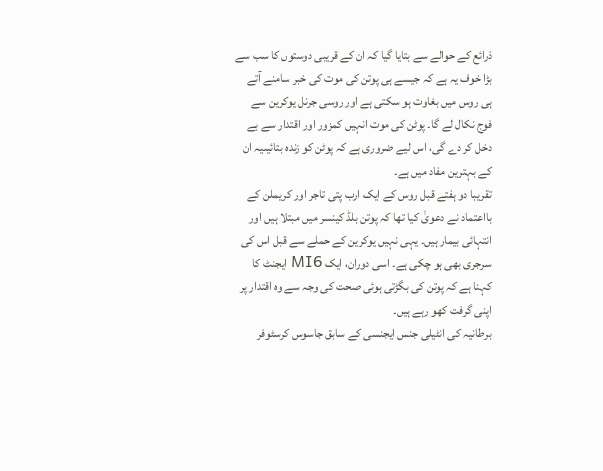ذرائع کے حوالے سے بتایا گیا کہ ان کے قریبی دوستوں کا سب سے بڑا خوف یہ ہے کہ جیسے ہی پوتن کی موت کی خبر سامنے آتے ہی روس میں بغاوت ہو سکتی ہے اور روسی جرنل یوکرین سے فوج نکال لے گا۔ پوٹن کی موت انہیں کمزور اور اقتدار سے بے دخل کر دے گی، اس لیے ضروری ہے کہ پوٹن کو زندہ بتائیںیہ ان کے بہترین مفاد میں ہے۔
تقریبا دو ہفتے قبل روس کے ایک ارب پتی تاجر اور کریملن کے بااعتماد نے دعویٰ کیا تھا کہ پوتن بلڈ کینسر میں مبتلا ہیں اور انتہائی بیمار ہیں۔ یہی نہیں یوکرین کے حملے سے قبل اس کی سرجری بھی ہو چکی ہے۔ اسی دوران، ایک MI6 ایجنٹ کا کہنا ہے کہ پوتن کی بگڑتی ہوئی صحت کی وجہ سے وہ اقتدار پر اپنی گرفت کھو رہے ہیں۔
برطانیہ کی انٹیلی جنس ایجنسی کے سابق جاسوس کرسٹوفر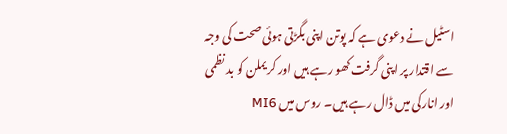اسٹیل نے دعوی ہے کہ پوتن اپنی بگڑتی ہوئی صحت کی وجہ سے اقتدار پر اپنی گرفت کھو رہے ہیں اور کریملن کو بد نظمی اور انارکی میں ڈال رہے ہیں۔ روس میں MI6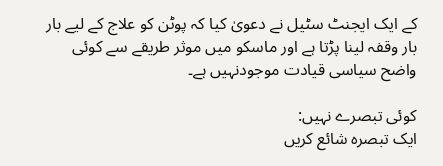کے ایک ایجنٹ سٹیل نے دعویٰ کیا کہ پوٹن کو علاج کے لیے بار بار وقفہ لینا پڑتا ہے اور ماسکو میں موثر طریقے سے کوئی واضح سیاسی قیادت موجودنہیں ہے۔

کوئی تبصرے نہیں:
ایک تبصرہ شائع کریں